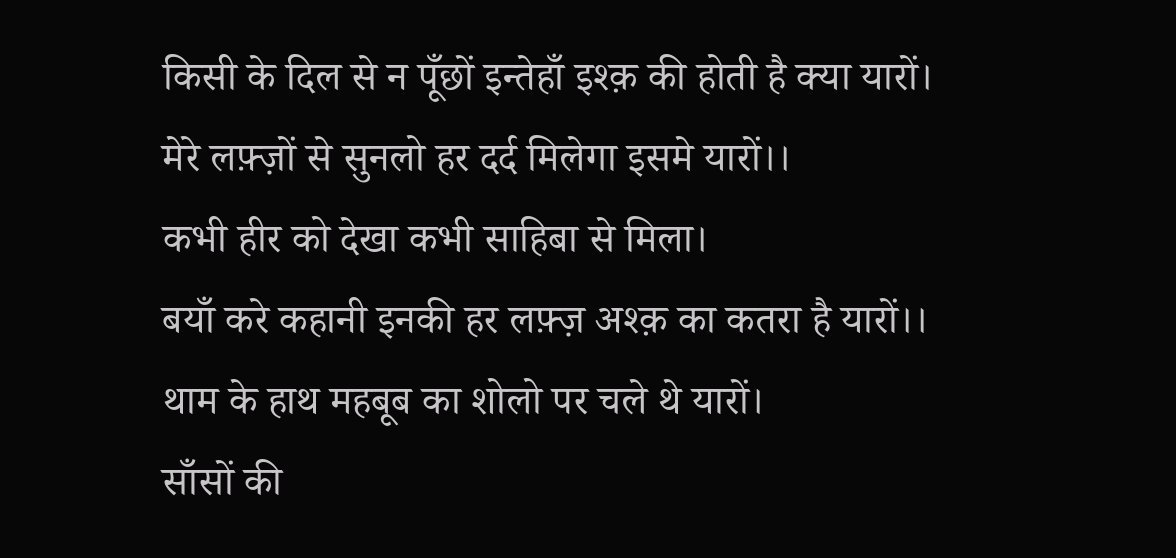किसी के दिल से न पूँछों इन्तेहाँ इश्क़ की होती है क्या यारों।
मेरे लफ़्ज़ों से सुनलो हर दर्द मिलेगा इसमे यारों।।
कभी हीर को देखा कभी साहिबा से मिला।
बयाँ करे कहानी इनकी हर लफ़्ज़ अश्क़ का कतरा है यारों।।
थाम के हाथ महबूब का शोलो पर चले थे यारों।
साँसों की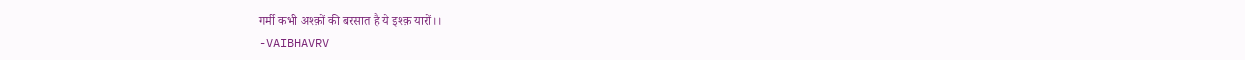गर्मी कभी अश्क़ों की बरसात है ये इश्क़ यारों।।
-VAIBHAVRV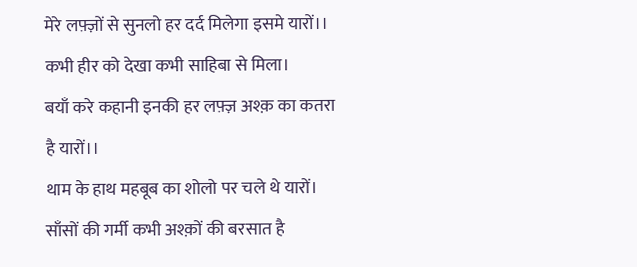मेरे लफ़्ज़ों से सुनलो हर दर्द मिलेगा इसमे यारों।।
कभी हीर को देखा कभी साहिबा से मिला।
बयाँ करे कहानी इनकी हर लफ़्ज़ अश्क़ का कतरा है यारों।।
थाम के हाथ महबूब का शोलो पर चले थे यारों।
साँसों की गर्मी कभी अश्क़ों की बरसात है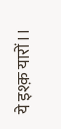ये इश्क़ यारों।।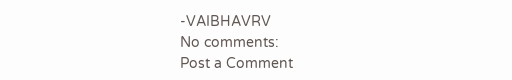-VAIBHAVRV
No comments:
Post a Comment